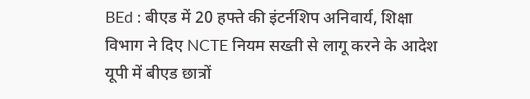BEd : बीएड में 20 हफ्ते की इंटर्नशिप अनिवार्य, शिक्षा विभाग ने दिए NCTE नियम सख्ती से लागू करने के आदेश
यूपी में बीएड छात्रों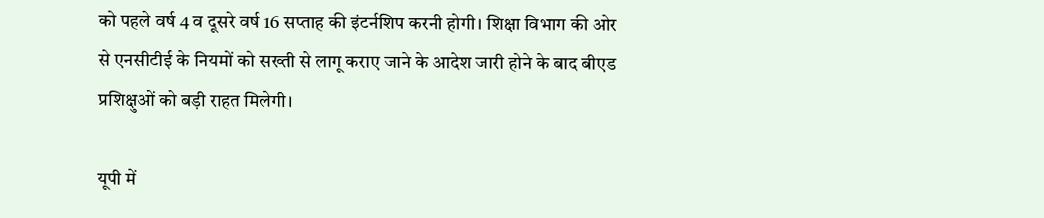को पहले वर्ष 4 व दूसरे वर्ष 16 सप्ताह की इंटर्नशिप करनी होगी। शिक्षा विभाग की ओर से एनसीटीई के नियमों को सख्ती से लागू कराए जाने के आदेश जारी होने के बाद बीएड प्रशिक्षुओं को बड़ी राहत मिलेगी।

यूपी में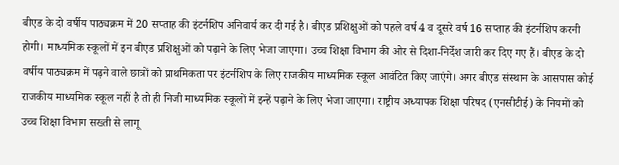बीएड के दो वर्षीय पाठ्यक्रम में 20 सप्ताह की इंटर्नशिप अनिवार्य कर दी गई है। बीएड प्रशिक्षुओं को पहले वर्ष 4 व दूसरे वर्ष 16 सप्ताह की इंटर्नशिप करनी होगी। माध्यमिक स्कूलों में इन बीएड प्रशिक्षुओं को पढ़ाने के लिए भेजा जाएगा। उच्च शिक्षा विभाग की ओर से दिशा-निर्देश जारी कर दिए गए हैं। बीएड के दो वर्षीय पाठ्यक्रम में पढ़ने वाले छात्रों को प्राथमिकता पर इंटर्नशिप के लिए राजकीय माध्यमिक स्कूल आवंटित किए जाएंगे। अगर बीएड संस्थान के आसपास कोई राजकीय माध्यमिक स्कूल नहीं है तो ही निजी माध्यमिक स्कूलों में इन्हें पढ़ाने के लिए भेजा जाएगा। राष्ट्रीय अध्यापक शिक्षा परिषद (एनसीटीई) के नियमों को उच्च शिक्षा विभाग सख्ती से लागू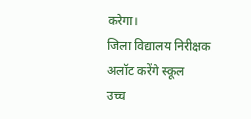करेगा।
जिला विद्यालय निरीक्षक अलॉट करेंगे स्कूल
उच्च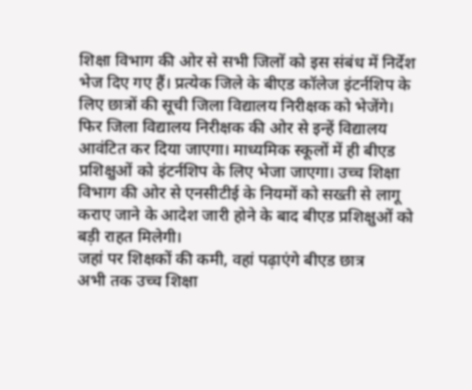शिक्षा विभाग की ओर से सभी जिलों को इस संबंध में निर्देश भेज दिए गए हैं। प्रत्येक जिले के बीएड कॉलेज इंटर्नशिप के लिए छात्रों की सूची जिला विद्यालय निरीक्षक को भेजेंगे। फिर जिला विद्यालय निरीक्षक की ओर से इन्हें विद्यालय आवंटित कर दिया जाएगा। माध्यमिक स्कूलों में ही बीएड प्रशिक्षुओं को इंटर्नशिप के लिए भेजा जाएगा। उच्च शिक्षा विभाग की ओर से एनसीटीई के नियमों को सख्ती से लागू कराए जाने के आदेश जारी होने के बाद बीएड प्रशिक्षुओं को बड़ी राहत मिलेगी।
जहां पर शिक्षकों की कमी, वहां पढ़ाएंगे बीएड छात्र
अभी तक उच्च शिक्षा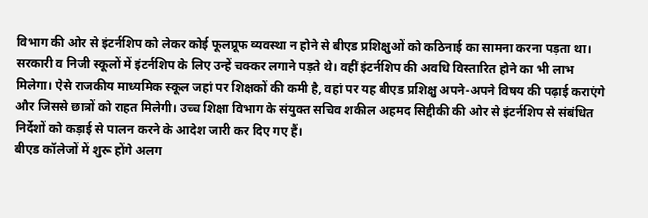विभाग की ओर से इंटर्नशिप को लेकर कोई फूलप्रूफ व्यवस्था न होने से बीएड प्रशिक्षुओं को कठिनाई का सामना करना पड़ता था। सरकारी व निजी स्कूलों में इंटर्नशिप के लिए उन्हें चक्कर लगाने पड़ते थे। वहीं इंटर्नशिप की अवधि विस्तारित होने का भी लाभ मिलेगा। ऐसे राजकीय माध्यमिक स्कूल जहां पर शिक्षकों की कमी है, वहां पर यह बीएड प्रशिक्षु अपने-अपने विषय की पढ़ाई कराएंगे और जिससे छात्रों को राहत मिलेगी। उच्च शिक्षा विभाग के संयुक्त सचिव शकील अहमद सिद्दीकी की ओर से इंटर्नशिप से संबंधित निर्देशों को कड़ाई से पालन करने के आदेश जारी कर दिए गए हैं।
बीएड कॉलेजों में शुरू होंगे अलग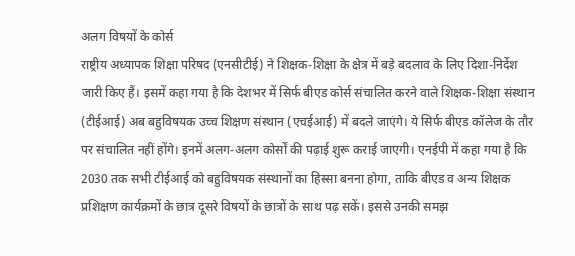अलग विषयों के कोर्स
राष्ट्रीय अध्यापक शिक्षा परिषद (एनसीटीई) ने शिक्षक-शिक्षा के क्षेत्र में बड़े बदलाव के लिए दिशा-निर्देश जारी किए हैं। इसमें कहा गया है कि देशभर में सिर्फ बीएड कोर्स संचालित करने वाले शिक्षक-शिक्षा संस्थान (टीईआई) अब बहुविषयक उच्च शिक्षण संस्थान (एचईआई) में बदले जाएंगे। ये सिर्फ बीएड कॉलेज के तौर पर संचालित नहीं होंगे। इनमें अलग-अलग कोर्सों की पढ़ाई शुरू कराई जाएगी। एनईपी में कहा गया है कि 2030 तक सभी टीईआई को बहुविषयक संस्थानों का हिस्सा बनना होगा, ताकि बीएड व अन्य शिक्षक प्रशिक्षण कार्यक्रमों के छात्र दूसरे विषयों के छात्रों के साथ पढ़ सकें। इससे उनकी समझ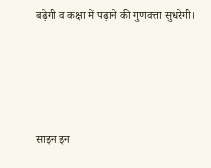बढ़ेगी व कक्षा में पढ़ाने की गुणवत्ता सुधरेगी।




साइन इन